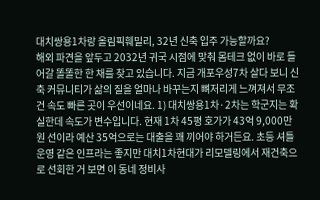대치쌍용1차랑 올림픽훼밀리, 32년 신축 입주 가능할까요?
해외 파견을 앞두고 2032년 귀국 시점에 맞춰 몸테크 없이 바로 들어갈 똘똘한 한 채를 찾고 있습니다. 지금 개포우성7차 살다 보니 신축 커뮤니티가 삶의 질을 얼마나 바꾸는지 뼈저리게 느껴져서 무조건 속도 빠른 곳이 우선이네요. 1) 대치쌍용1차·2차는 학군지는 확실한데 속도가 변수입니다. 현재 1차 45평 호가가 43억 9,000만 원 선이라 예산 35억으로는 대출을 꽤 끼어야 하거든요. 초등 셔틀 운영 같은 인프라는 좋지만 대치1차현대가 리모델링에서 재건축으로 선회한 거 보면 이 동네 정비사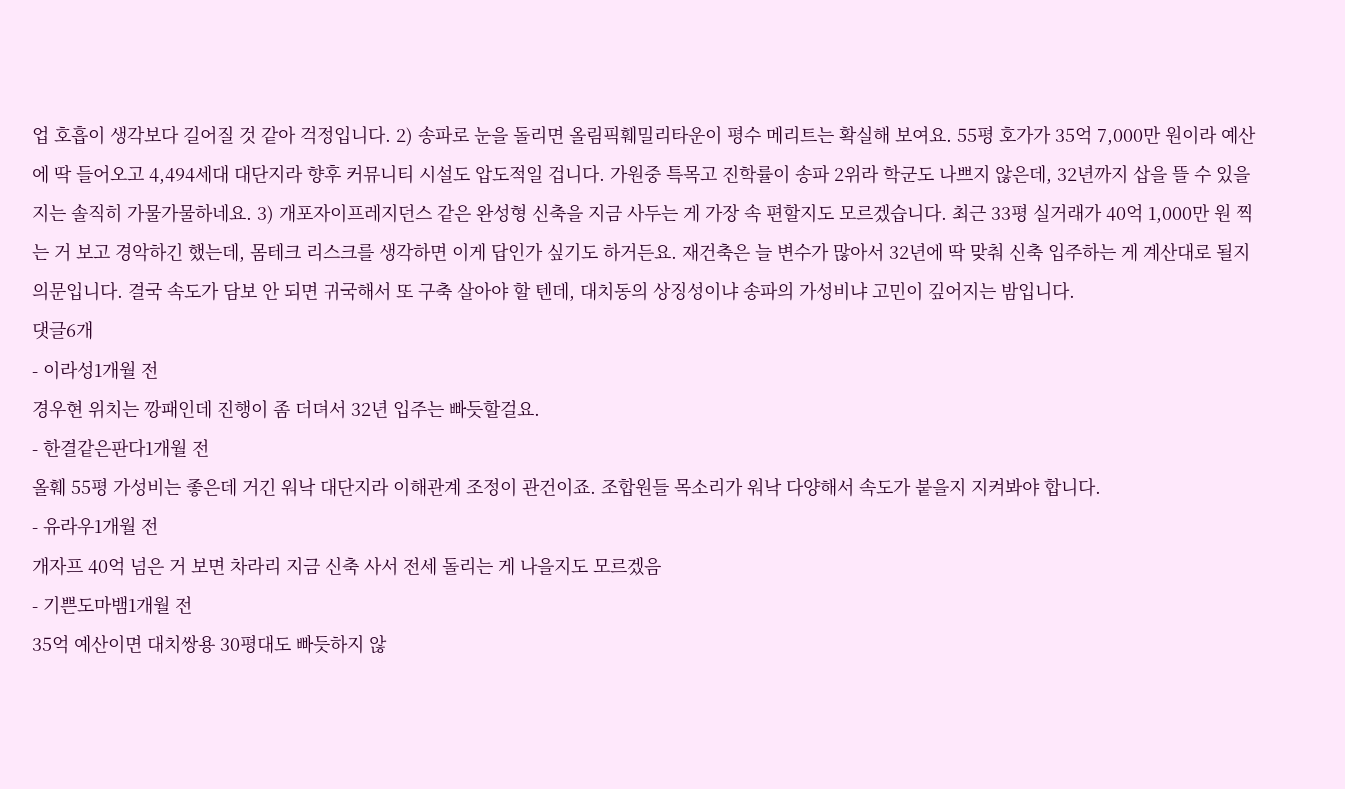업 호흡이 생각보다 길어질 것 같아 걱정입니다. 2) 송파로 눈을 돌리면 올림픽훼밀리타운이 평수 메리트는 확실해 보여요. 55평 호가가 35억 7,000만 원이라 예산에 딱 들어오고 4,494세대 대단지라 향후 커뮤니티 시설도 압도적일 겁니다. 가원중 특목고 진학률이 송파 2위라 학군도 나쁘지 않은데, 32년까지 삽을 뜰 수 있을지는 솔직히 가물가물하네요. 3) 개포자이프레지던스 같은 완성형 신축을 지금 사두는 게 가장 속 편할지도 모르겠습니다. 최근 33평 실거래가 40억 1,000만 원 찍는 거 보고 경악하긴 했는데, 몸테크 리스크를 생각하면 이게 답인가 싶기도 하거든요. 재건축은 늘 변수가 많아서 32년에 딱 맞춰 신축 입주하는 게 계산대로 될지 의문입니다. 결국 속도가 담보 안 되면 귀국해서 또 구축 살아야 할 텐데, 대치동의 상징성이냐 송파의 가성비냐 고민이 깊어지는 밤입니다.
댓글6개
- 이라성1개월 전
경우현 위치는 깡패인데 진행이 좀 더뎌서 32년 입주는 빠듯할걸요.
- 한결같은판다1개월 전
올훼 55평 가성비는 좋은데 거긴 워낙 대단지라 이해관계 조정이 관건이죠. 조합원들 목소리가 워낙 다양해서 속도가 붙을지 지켜봐야 합니다.
- 유라우1개월 전
개자프 40억 넘은 거 보면 차라리 지금 신축 사서 전세 돌리는 게 나을지도 모르겠음
- 기쁜도마뱀1개월 전
35억 예산이면 대치쌍용 30평대도 빠듯하지 않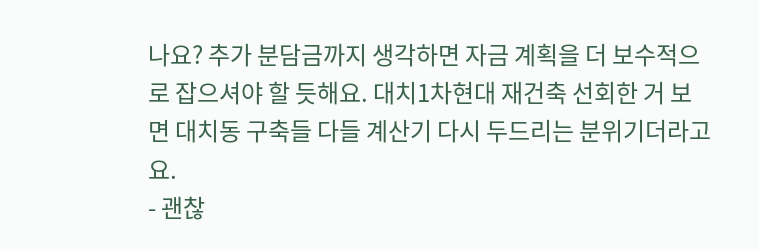나요? 추가 분담금까지 생각하면 자금 계획을 더 보수적으로 잡으셔야 할 듯해요. 대치1차현대 재건축 선회한 거 보면 대치동 구축들 다들 계산기 다시 두드리는 분위기더라고요.
- 괜찮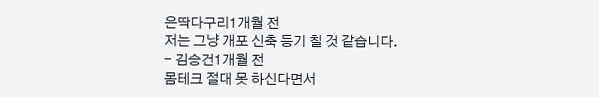은딱다구리1개월 전
저는 그냥 개포 신축 등기 칠 것 같습니다.
- 김승건1개월 전
몸테크 절대 못 하신다면서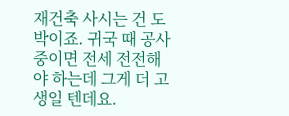재건축 사시는 건 도박이죠. 귀국 때 공사 중이면 전세 전전해야 하는데 그게 더 고생일 텐데요.